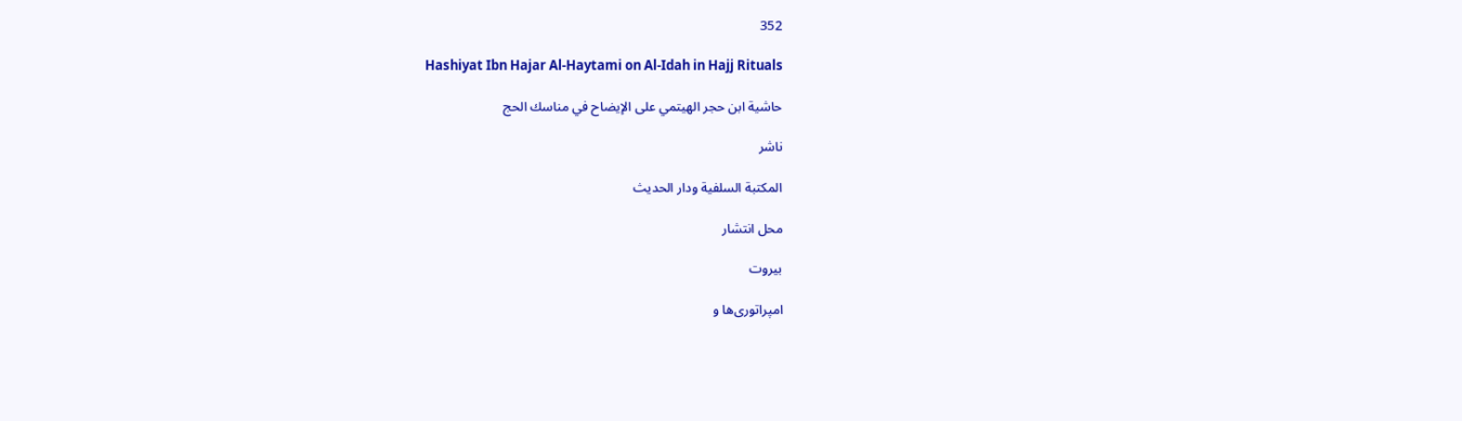352

Hashiyat Ibn Hajar Al-Haytami on Al-Idah in Hajj Rituals

حاشية ابن حجر الهيتمي على الإيضاح في مناسك الحج

ناشر

المكتبة السلفية ودار الحديث

محل انتشار

بيروت

امپراتوری‌ها و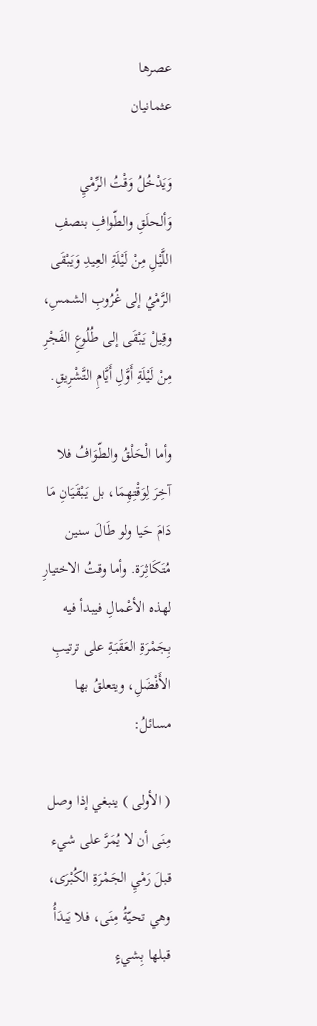عصرها
عثمانیان

وَيَدْخُلُ وَقْتُ الرِّمْيِ وَألحلَقِ والطّوافِ بنصفِ اللَّيْلِ مِنْ لَيْلَةِ العِيدِ وَيَبْقَى الرَّمْيُ إلى غُرُوبِ الشمسِ، وقِيلْ يَبْقَى إلى طُلُوعِ الفَجْرِ مِنْ لَيْلَةِ أَوَّلِ أَيَّامِ التَّشْرِيقِ.

وأما الْحَلْقُ والطّوَافُ فلا آخِرَ لِوَقْتِهِمَا، بل يَبْقَيَانِ مَا دَامَ حَيا ولو طَالَ سنين مُتَكَاثِرَة. وأما وقتُ الاختيارِ لهذه الأعْمالِ فيبدأ فيه بِجَمْرَةِ العَقَبَةِ على ترتيبِ الأَفْضَلِ، ويتعلقُ بها مسائلُ:

( الأولى ) ينبغي إذا وصل مِنَى أن لا يُمَرَّ على شيء قبلَ رَمْيِ الجَمْرَةِ الكُبْرَى، وهي تحيّةُ مِنَى، فلا يَبدَأُ قبلها بِشيءٍ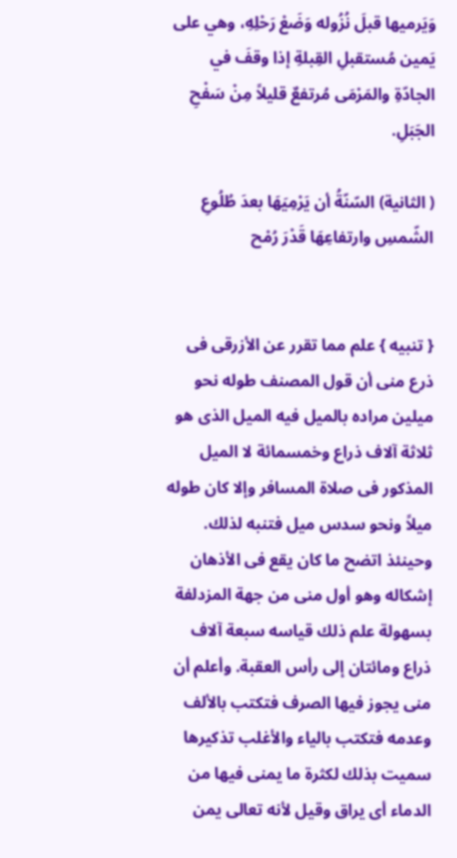وَيَرميها قبلَ نُزُوله وَضَعْ رَحْلِهِ، وهي على يَمين مُستقبلِ القِبلةِ إذا وقفَ في الجادّةِ والمَرْمَى مُرتفعٌ قليلاً مِنْ سَفْحِ الجَبَلِ.

( الثانية) السّنّةُ أن يَرْمِيَهَا بعدَ طُلُوعِ الشّمسِ وارتفاعِهَا قَدْرَ رُمْح


{ تنبيه } علم مما تقرر عن الأزرقى فى ذرع منى أن قول المصنف طوله نحو ميلين مراده بالميل فيه الميل الذى هو ثلاثة آلاف ذراع وخمسمائة لا الميل المذكور فى صلاة المسافر وإلا كان طوله ميلاً ونحو سدس ميل فتنبه لذلك. وحينئذ اتضح ما كان يقع فى الأذهان إشكاله وهو أول منى من جهة المزدلفة بسهولة علم ذلك قياسه سبعة آلاف ذراع ومائتان إلى رأس العقبة. وأعلم أن منى يجوز فيها الصرف فتكتب بالألف وعدمه فتكتب بالياء والأغلب تذكيرها سميت بذلك لكثرة ما يمنى فيها من الدماء أى يراق وقيل لأنه تعالى يمن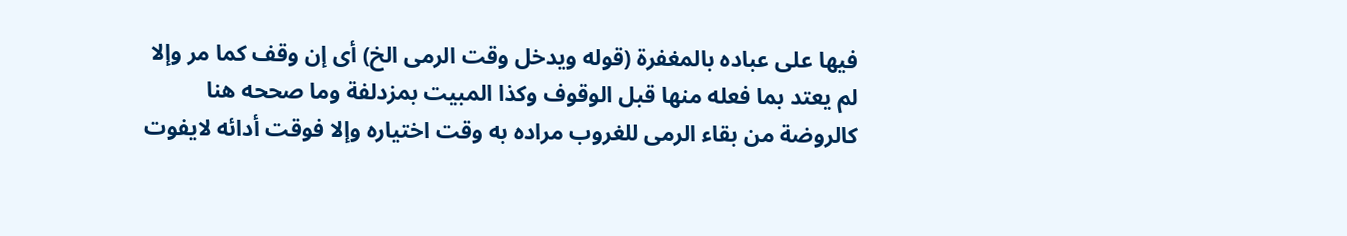فيها على عباده بالمغفرة (قوله ويدخل وقت الرمى الخ) أى إن وقف كما مر وإلا لم يعتد بما فعله منها قبل الوقوف وكذا المبيت بمزدلفة وما صححه هنا كالروضة من بقاء الرمى للغروب مراده به وقت اختياره وإلا فوقت أدائه لايفوت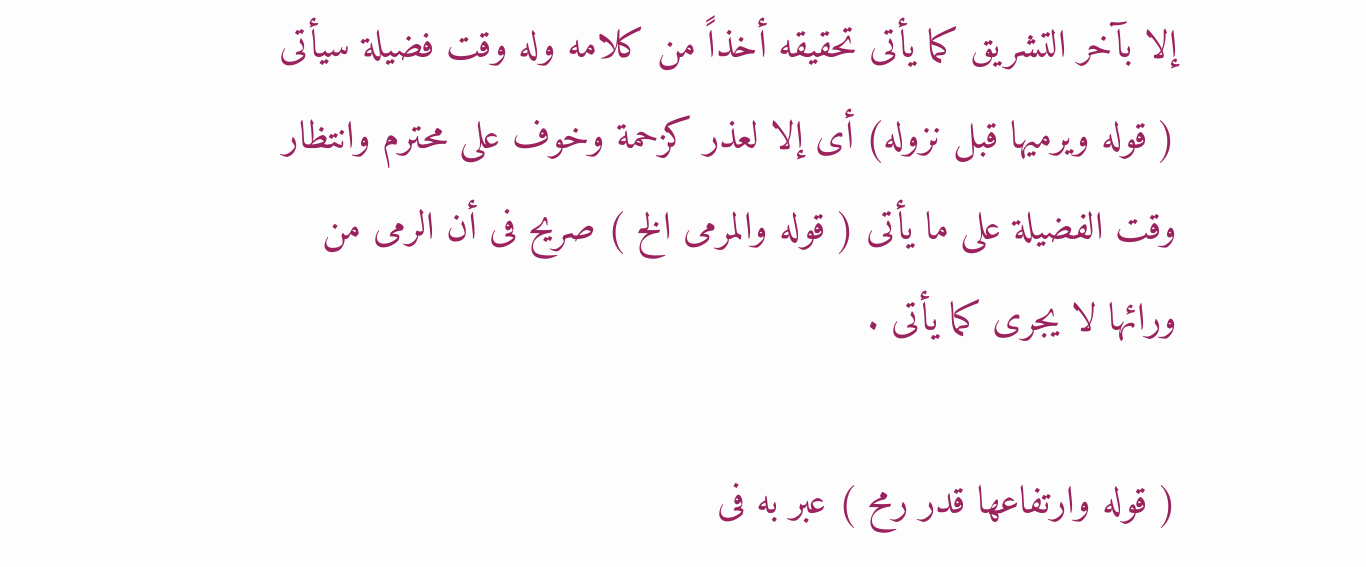إلا بآخر التشريق كما يأتى تحقيقه أخذاً من كلامه وله وقت فضيلة سيأتى ( قوله ويرميها قبل نزوله) أى إلا لعذر كزحمة وخوف على محترم وانتظار وقت الفضيلة على ما يأتى ( قوله والمرمى الخ ) صريح فى أن الرمى من ورائها لا يجرى كما يأتى .

( قوله وارتفاعها قدر رمح ) عبر به فى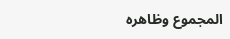المجموع وظاهره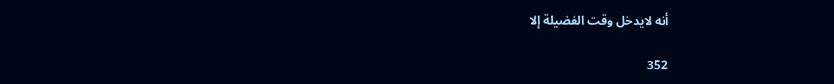أنه لايدخل وقت الفضيلة إلا

352